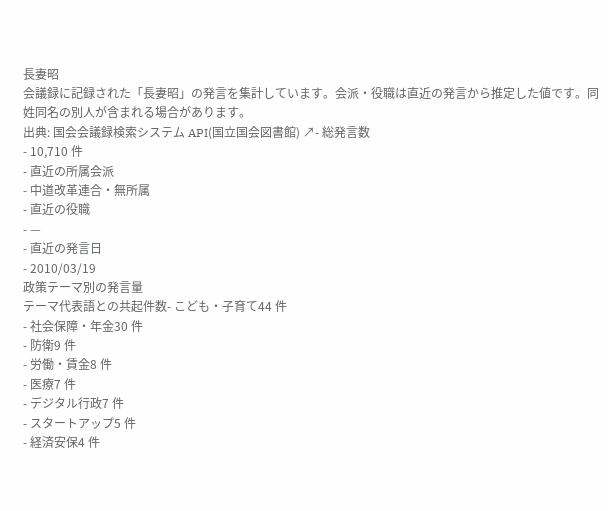長妻昭
会議録に記録された「長妻昭」の発言を集計しています。会派・役職は直近の発言から推定した値です。同姓同名の別人が含まれる場合があります。
出典: 国会会議録検索システム API(国立国会図書館) ↗- 総発言数
- 10,710 件
- 直近の所属会派
- 中道改革連合・無所属
- 直近の役職
- —
- 直近の発言日
- 2010/03/19
政策テーマ別の発言量
テーマ代表語との共起件数- こども・子育て44 件
- 社会保障・年金30 件
- 防衛9 件
- 労働・賃金8 件
- 医療7 件
- デジタル行政7 件
- スタートアップ5 件
- 経済安保4 件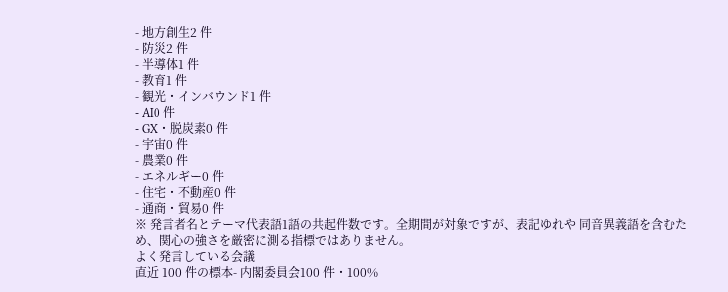- 地方創生2 件
- 防災2 件
- 半導体1 件
- 教育1 件
- 観光・インバウンド1 件
- AI0 件
- GX・脱炭素0 件
- 宇宙0 件
- 農業0 件
- エネルギー0 件
- 住宅・不動産0 件
- 通商・貿易0 件
※ 発言者名とテーマ代表語1語の共起件数です。全期間が対象ですが、表記ゆれや 同音異義語を含むため、関心の強さを厳密に測る指標ではありません。
よく発言している会議
直近 100 件の標本- 内閣委員会100 件・100%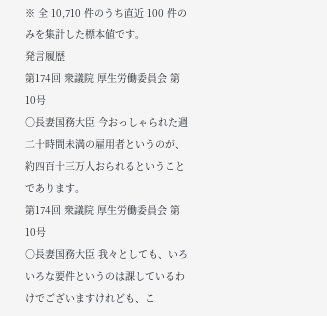※ 全 10,710 件のうち直近 100 件のみを集計した標本値です。
発言履歴
第174回 衆議院 厚生労働委員会 第10号
○長妻国務大臣 今おっしゃられた週二十時間未満の雇用者というのが、約四百十三万人おられるということであります。
第174回 衆議院 厚生労働委員会 第10号
○長妻国務大臣 我々としても、いろいろな要件というのは課しているわけでございますけれども、こ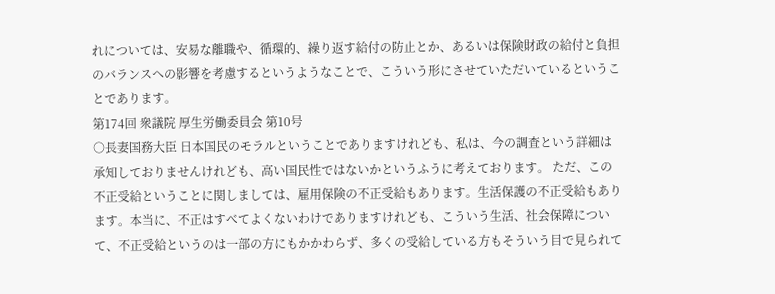れについては、安易な離職や、循環的、繰り返す給付の防止とか、あるいは保険財政の給付と負担のバランスへの影響を考慮するというようなことで、こういう形にさせていただいているということであります。
第174回 衆議院 厚生労働委員会 第10号
○長妻国務大臣 日本国民のモラルということでありますけれども、私は、今の調査という詳細は承知しておりませんけれども、高い国民性ではないかというふうに考えております。 ただ、この不正受給ということに関しましては、雇用保険の不正受給もあります。生活保護の不正受給もあります。本当に、不正はすべてよくないわけでありますけれども、こういう生活、社会保障について、不正受給というのは一部の方にもかかわらず、多くの受給している方もそういう目で見られて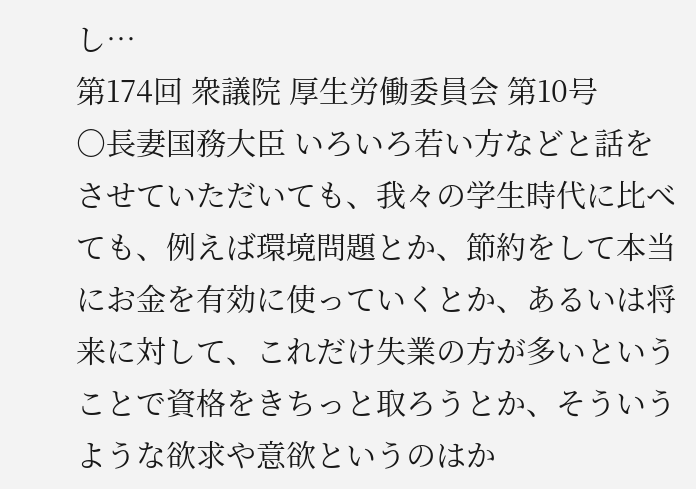し…
第174回 衆議院 厚生労働委員会 第10号
○長妻国務大臣 いろいろ若い方などと話をさせていただいても、我々の学生時代に比べても、例えば環境問題とか、節約をして本当にお金を有効に使っていくとか、あるいは将来に対して、これだけ失業の方が多いということで資格をきちっと取ろうとか、そういうような欲求や意欲というのはか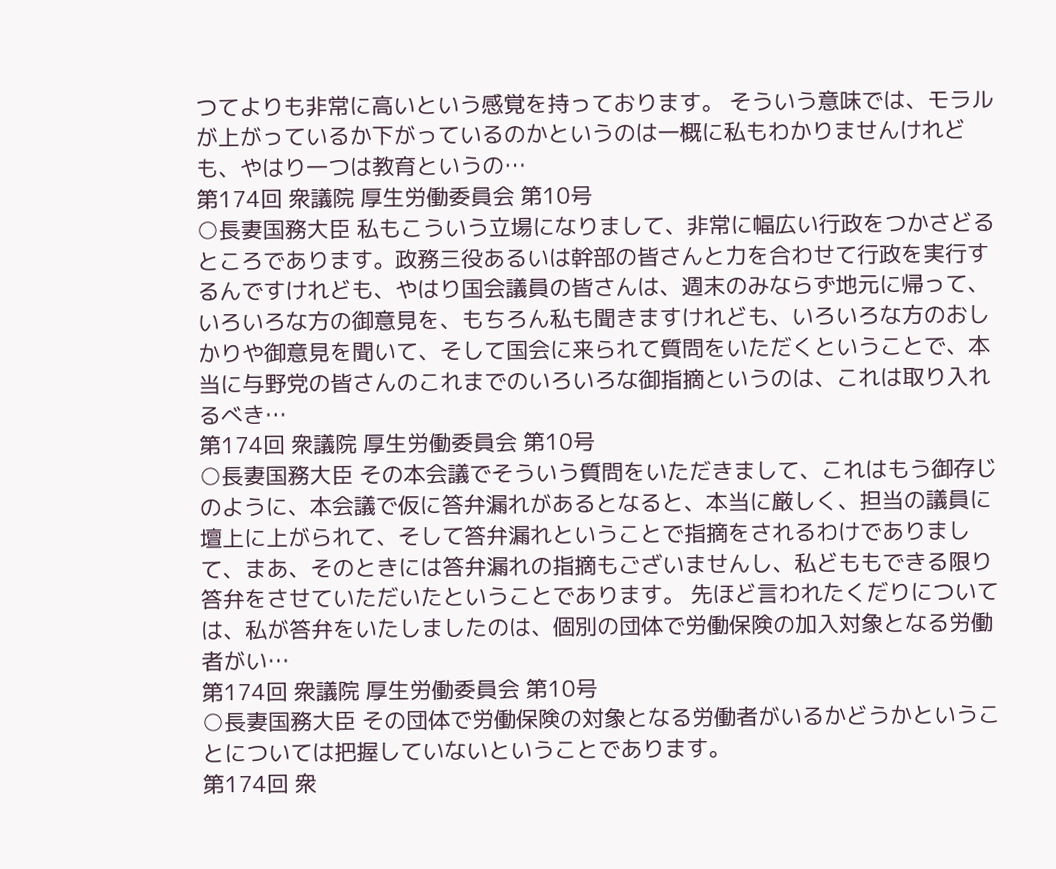つてよりも非常に高いという感覚を持っております。 そういう意味では、モラルが上がっているか下がっているのかというのは一概に私もわかりませんけれども、やはり一つは教育というの…
第174回 衆議院 厚生労働委員会 第10号
○長妻国務大臣 私もこういう立場になりまして、非常に幅広い行政をつかさどるところであります。政務三役あるいは幹部の皆さんと力を合わせて行政を実行するんですけれども、やはり国会議員の皆さんは、週末のみならず地元に帰って、いろいろな方の御意見を、もちろん私も聞きますけれども、いろいろな方のおしかりや御意見を聞いて、そして国会に来られて質問をいただくということで、本当に与野党の皆さんのこれまでのいろいろな御指摘というのは、これは取り入れるべき…
第174回 衆議院 厚生労働委員会 第10号
○長妻国務大臣 その本会議でそういう質問をいただきまして、これはもう御存じのように、本会議で仮に答弁漏れがあるとなると、本当に厳しく、担当の議員に壇上に上がられて、そして答弁漏れということで指摘をされるわけでありまして、まあ、そのときには答弁漏れの指摘もございませんし、私どももできる限り答弁をさせていただいたということであります。 先ほど言われたくだりについては、私が答弁をいたしましたのは、個別の団体で労働保険の加入対象となる労働者がい…
第174回 衆議院 厚生労働委員会 第10号
○長妻国務大臣 その団体で労働保険の対象となる労働者がいるかどうかということについては把握していないということであります。
第174回 衆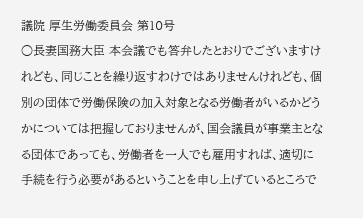議院 厚生労働委員会 第10号
○長妻国務大臣 本会議でも答弁したとおりでございますけれども、同じことを繰り返すわけではありませんけれども、個別の団体で労働保険の加入対象となる労働者がいるかどうかについては把握しておりませんが、国会議員が事業主となる団体であっても、労働者を一人でも雇用すれば、適切に手続を行う必要があるということを申し上げているところで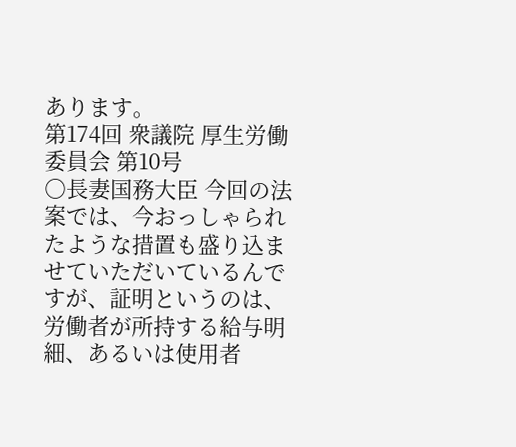あります。
第174回 衆議院 厚生労働委員会 第10号
○長妻国務大臣 今回の法案では、今おっしゃられたような措置も盛り込ませていただいているんですが、証明というのは、労働者が所持する給与明細、あるいは使用者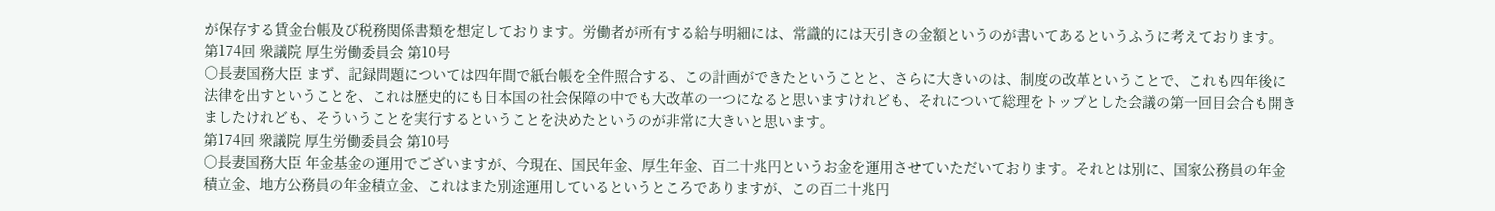が保存する賃金台帳及び税務関係書類を想定しております。労働者が所有する給与明細には、常識的には天引きの金額というのが書いてあるというふうに考えております。
第174回 衆議院 厚生労働委員会 第10号
○長妻国務大臣 まず、記録問題については四年間で紙台帳を全件照合する、この計画ができたということと、さらに大きいのは、制度の改革ということで、これも四年後に法律を出すということを、これは歴史的にも日本国の社会保障の中でも大改革の一つになると思いますけれども、それについて総理をトップとした会議の第一回目会合も開きましたけれども、そういうことを実行するということを決めたというのが非常に大きいと思います。
第174回 衆議院 厚生労働委員会 第10号
○長妻国務大臣 年金基金の運用でございますが、今現在、国民年金、厚生年金、百二十兆円というお金を運用させていただいております。それとは別に、国家公務員の年金積立金、地方公務員の年金積立金、これはまた別途運用しているというところでありますが、この百二十兆円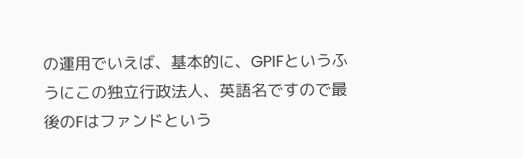の運用でいえば、基本的に、GPIFというふうにこの独立行政法人、英語名ですので最後のFはファンドという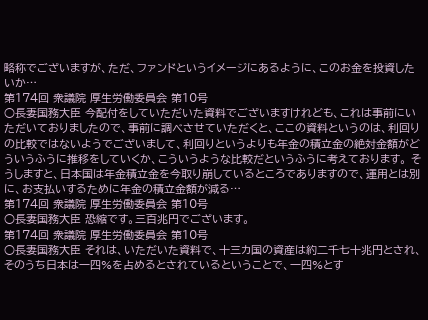略称でございますが、ただ、ファンドというイメージにあるように、このお金を投資したいか…
第174回 衆議院 厚生労働委員会 第10号
○長妻国務大臣 今配付をしていただいた資料でございますけれども、これは事前にいただいておりましたので、事前に調べさせていただくと、ここの資料というのは、利回りの比較ではないようでございまして、利回りというよりも年金の積立金の絶対金額がどういうふうに推移をしていくか、こういうような比較だというふうに考えております。 そうしますと、日本国は年金積立金を今取り崩しているところでありますので、運用とは別に、お支払いするために年金の積立金額が減る…
第174回 衆議院 厚生労働委員会 第10号
○長妻国務大臣 恐縮です。三百兆円でございます。
第174回 衆議院 厚生労働委員会 第10号
○長妻国務大臣 それは、いただいた資料で、十三カ国の資産は約二千七十兆円とされ、そのうち日本は一四%を占めるとされているということで、一四%とす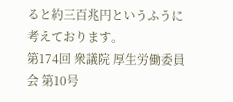ると約三百兆円というふうに考えております。
第174回 衆議院 厚生労働委員会 第10号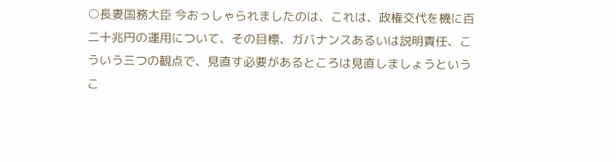○長妻国務大臣 今おっしゃられましたのは、これは、政権交代を機に百二十兆円の運用について、その目標、ガバナンスあるいは説明責任、こういう三つの観点で、見直す必要があるところは見直しましょうというこ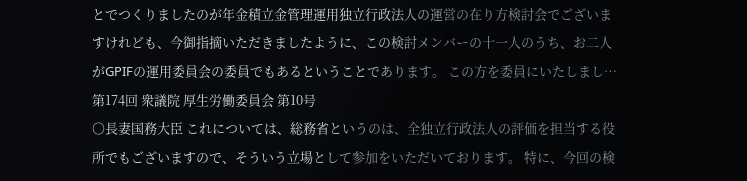とでつくりましたのが年金積立金管理運用独立行政法人の運営の在り方検討会でございますけれども、今御指摘いただきましたように、この検討メンバーの十一人のうち、お二人がGPIFの運用委員会の委員でもあるということであります。 この方を委員にいたしまし…
第174回 衆議院 厚生労働委員会 第10号
○長妻国務大臣 これについては、総務省というのは、全独立行政法人の評価を担当する役所でもございますので、そういう立場として参加をいただいております。 特に、今回の検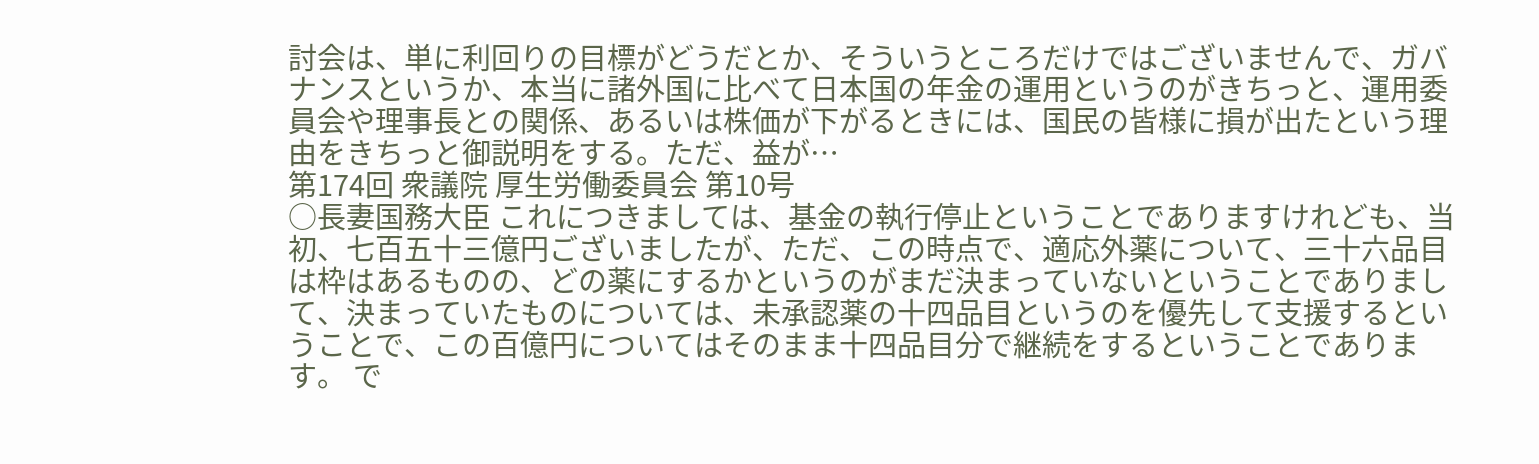討会は、単に利回りの目標がどうだとか、そういうところだけではございませんで、ガバナンスというか、本当に諸外国に比べて日本国の年金の運用というのがきちっと、運用委員会や理事長との関係、あるいは株価が下がるときには、国民の皆様に損が出たという理由をきちっと御説明をする。ただ、益が…
第174回 衆議院 厚生労働委員会 第10号
○長妻国務大臣 これにつきましては、基金の執行停止ということでありますけれども、当初、七百五十三億円ございましたが、ただ、この時点で、適応外薬について、三十六品目は枠はあるものの、どの薬にするかというのがまだ決まっていないということでありまして、決まっていたものについては、未承認薬の十四品目というのを優先して支援するということで、この百億円についてはそのまま十四品目分で継続をするということであります。 で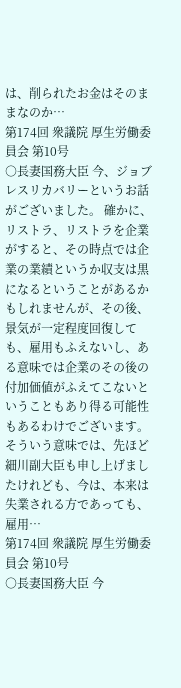は、削られたお金はそのままなのか…
第174回 衆議院 厚生労働委員会 第10号
○長妻国務大臣 今、ジョブレスリカバリーというお話がございました。 確かに、リストラ、リストラを企業がすると、その時点では企業の業績というか収支は黒になるということがあるかもしれませんが、その後、景気が一定程度回復しても、雇用もふえないし、ある意味では企業のその後の付加価値がふえてこないということもあり得る可能性もあるわけでございます。 そういう意味では、先ほど細川副大臣も申し上げましたけれども、今は、本来は失業される方であっても、雇用…
第174回 衆議院 厚生労働委員会 第10号
○長妻国務大臣 今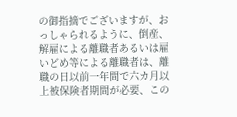の御指摘でございますが、おっしゃられるように、倒産、解雇による離職者あるいは雇いどめ等による離職者は、離職の日以前一年間で六カ月以上被保険者期間が必要、この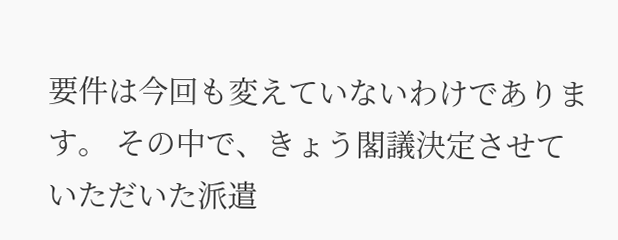要件は今回も変えていないわけであります。 その中で、きょう閣議決定させていただいた派遣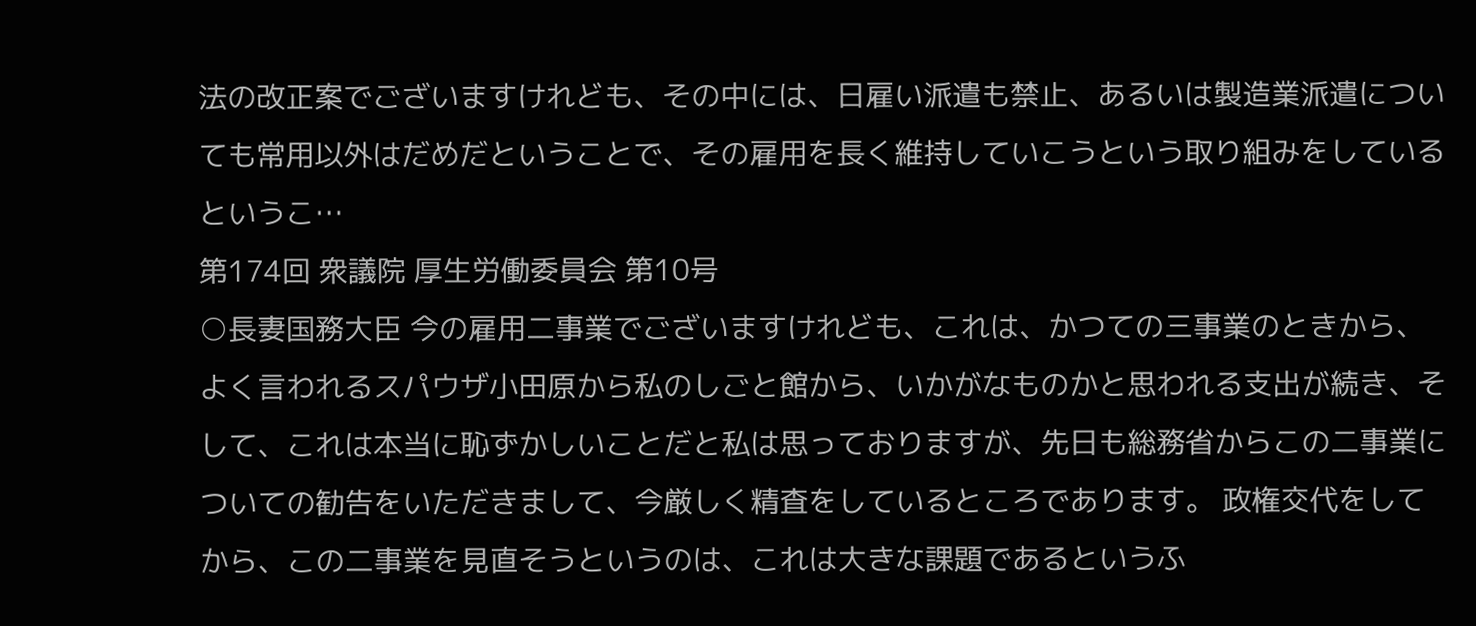法の改正案でございますけれども、その中には、日雇い派遣も禁止、あるいは製造業派遣についても常用以外はだめだということで、その雇用を長く維持していこうという取り組みをしているというこ…
第174回 衆議院 厚生労働委員会 第10号
○長妻国務大臣 今の雇用二事業でございますけれども、これは、かつての三事業のときから、よく言われるスパウザ小田原から私のしごと館から、いかがなものかと思われる支出が続き、そして、これは本当に恥ずかしいことだと私は思っておりますが、先日も総務省からこの二事業についての勧告をいただきまして、今厳しく精査をしているところであります。 政権交代をしてから、この二事業を見直そうというのは、これは大きな課題であるというふ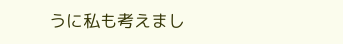うに私も考えまし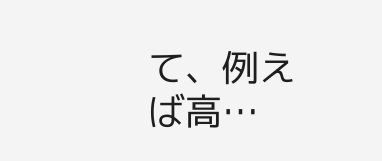て、例えば高…